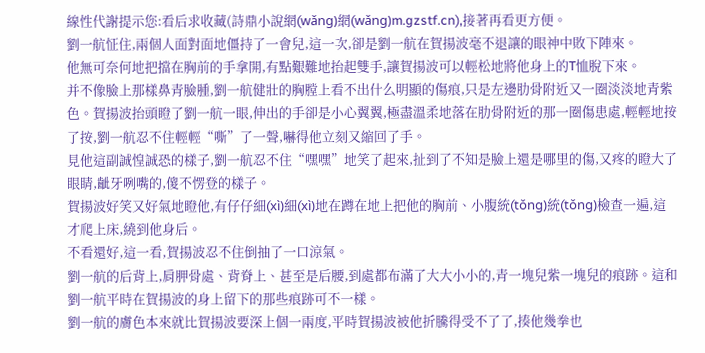線性代謝提示您:看后求收藏(詩鼎小說網(wǎng)網(wǎng)m.gzstf.cn),接著再看更方便。
劉一航怔住,兩個人面對面地僵持了一會兒,這一次,卻是劉一航在賀揚波毫不退讓的眼神中敗下陣來。
他無可奈何地把擋在胸前的手拿開,有點艱難地抬起雙手,讓賀揚波可以輕松地將他身上的T恤脫下來。
并不像臉上那樣鼻青臉腫,劉一航健壯的胸膛上看不出什么明顯的傷痕,只是左邊肋骨附近又一圈淡淡地青紫色。賀揚波抬頭瞪了劉一航一眼,伸出的手卻是小心翼翼,極盡溫柔地落在肋骨附近的那一圈傷患處,輕輕地按了按,劉一航忍不住輕輕“嘶”了一聲,嚇得他立刻又縮回了手。
見他這副誠惶誠恐的樣子,劉一航忍不住“嘿嘿”地笑了起來,扯到了不知是臉上還是哪里的傷,又疼的瞪大了眼睛,齜牙咧嘴的,傻不愣登的樣子。
賀揚波好笑又好氣地瞪他,有仔仔細(xì)細(xì)地在蹲在地上把他的胸前、小腹統(tǒng)統(tǒng)檢查一遍,這才爬上床,繞到他身后。
不看還好,這一看,賀揚波忍不住倒抽了一口涼氣。
劉一航的后背上,肩胛骨處、背脊上、甚至是后腰,到處都布滿了大大小小的,青一塊兒紫一塊兒的痕跡。這和劉一航平時在賀揚波的身上留下的那些痕跡可不一樣。
劉一航的膚色本來就比賀揚波要深上個一兩度,平時賀揚波被他折騰得受不了了,揍他幾拳也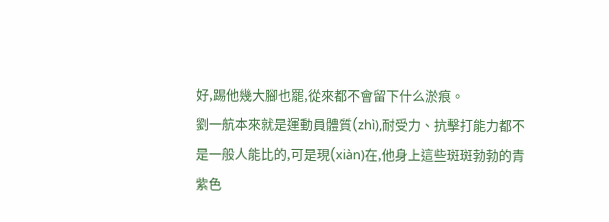好,踢他幾大腳也罷,從來都不會留下什么淤痕。
劉一航本來就是運動員體質(zhì),耐受力、抗擊打能力都不是一般人能比的,可是現(xiàn)在,他身上這些斑斑勃勃的青紫色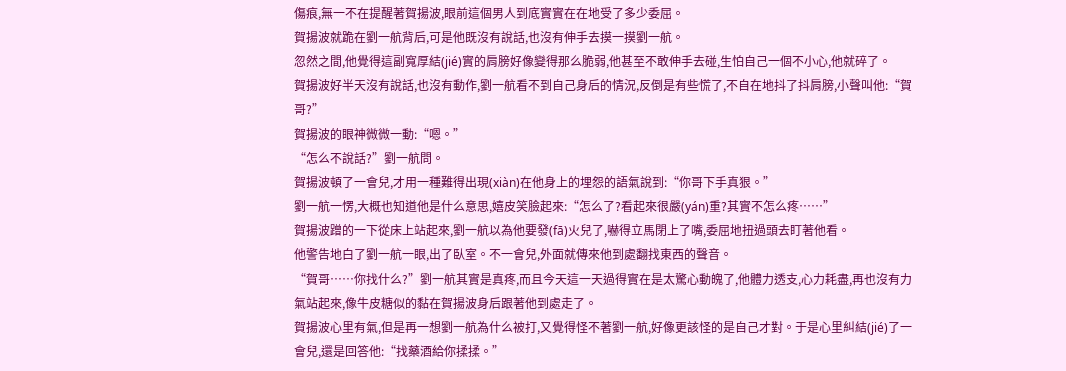傷痕,無一不在提醒著賀揚波,眼前這個男人到底實實在在地受了多少委屈。
賀揚波就跪在劉一航背后,可是他既沒有說話,也沒有伸手去摸一摸劉一航。
忽然之間,他覺得這副寬厚結(jié)實的肩膀好像變得那么脆弱,他甚至不敢伸手去碰,生怕自己一個不小心,他就碎了。
賀揚波好半天沒有說話,也沒有動作,劉一航看不到自己身后的情況,反倒是有些慌了,不自在地抖了抖肩膀,小聲叫他:“賀哥?”
賀揚波的眼神微微一動:“嗯。”
“怎么不說話?”劉一航問。
賀揚波頓了一會兒,才用一種難得出現(xiàn)在他身上的埋怨的語氣說到:“你哥下手真狠。”
劉一航一愣,大概也知道他是什么意思,嬉皮笑臉起來:“怎么了?看起來很嚴(yán)重?其實不怎么疼……”
賀揚波蹭的一下從床上站起來,劉一航以為他要發(fā)火兒了,嚇得立馬閉上了嘴,委屈地扭過頭去盯著他看。
他警告地白了劉一航一眼,出了臥室。不一會兒,外面就傳來他到處翻找東西的聲音。
“賀哥……你找什么?”劉一航其實是真疼,而且今天這一天過得實在是太驚心動魄了,他體力透支,心力耗盡,再也沒有力氣站起來,像牛皮糖似的黏在賀揚波身后跟著他到處走了。
賀揚波心里有氣,但是再一想劉一航為什么被打,又覺得怪不著劉一航,好像更該怪的是自己才對。于是心里糾結(jié)了一會兒,還是回答他:“找藥酒給你揉揉。”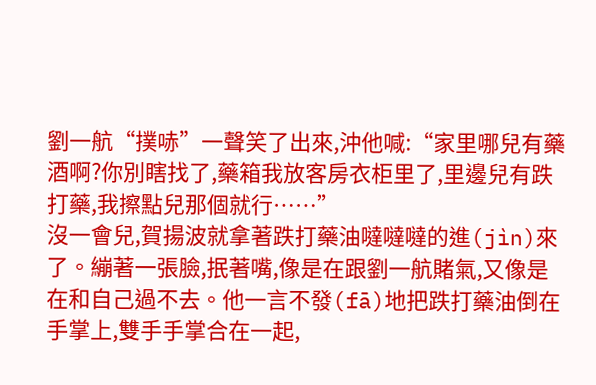劉一航“撲哧”一聲笑了出來,沖他喊:“家里哪兒有藥酒啊?你別瞎找了,藥箱我放客房衣柜里了,里邊兒有跌打藥,我擦點兒那個就行……”
沒一會兒,賀揚波就拿著跌打藥油噠噠噠的進(jìn)來了。繃著一張臉,抿著嘴,像是在跟劉一航賭氣,又像是在和自己過不去。他一言不發(fā)地把跌打藥油倒在手掌上,雙手手掌合在一起,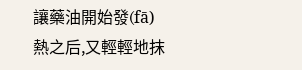讓藥油開始發(fā)熱之后,又輕輕地抹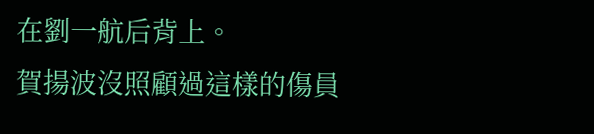在劉一航后背上。
賀揚波沒照顧過這樣的傷員